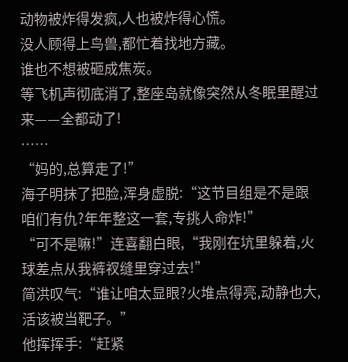动物被炸得发疯,人也被炸得心慌。
没人顾得上鸟兽,都忙着找地方藏。
谁也不想被砸成焦炭。
等飞机声彻底消了,整座岛就像突然从冬眠里醒过来——全都动了!
……
“妈的,总算走了!”
海子明抹了把脸,浑身虚脱:“这节目组是不是跟咱们有仇?年年整这一套,专挑人命炸!”
“可不是嘛!”连喜翻白眼,“我刚在坑里躲着,火球差点从我裤衩缝里穿过去!”
简洪叹气:“谁让咱太显眼?火堆点得亮,动静也大,活该被当靶子。”
他挥挥手:“赶紧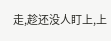走,趁还没人盯上,上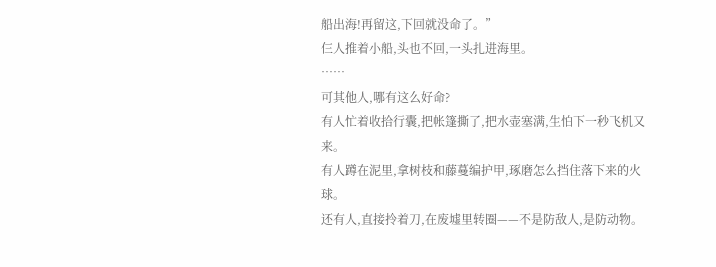船出海!再留这,下回就没命了。”
仨人推着小船,头也不回,一头扎进海里。
……
可其他人,哪有这么好命?
有人忙着收拾行囊,把帐篷撕了,把水壶塞满,生怕下一秒飞机又来。
有人蹲在泥里,拿树枝和藤蔓编护甲,琢磨怎么挡住落下来的火球。
还有人,直接拎着刀,在废墟里转圈——不是防敌人,是防动物。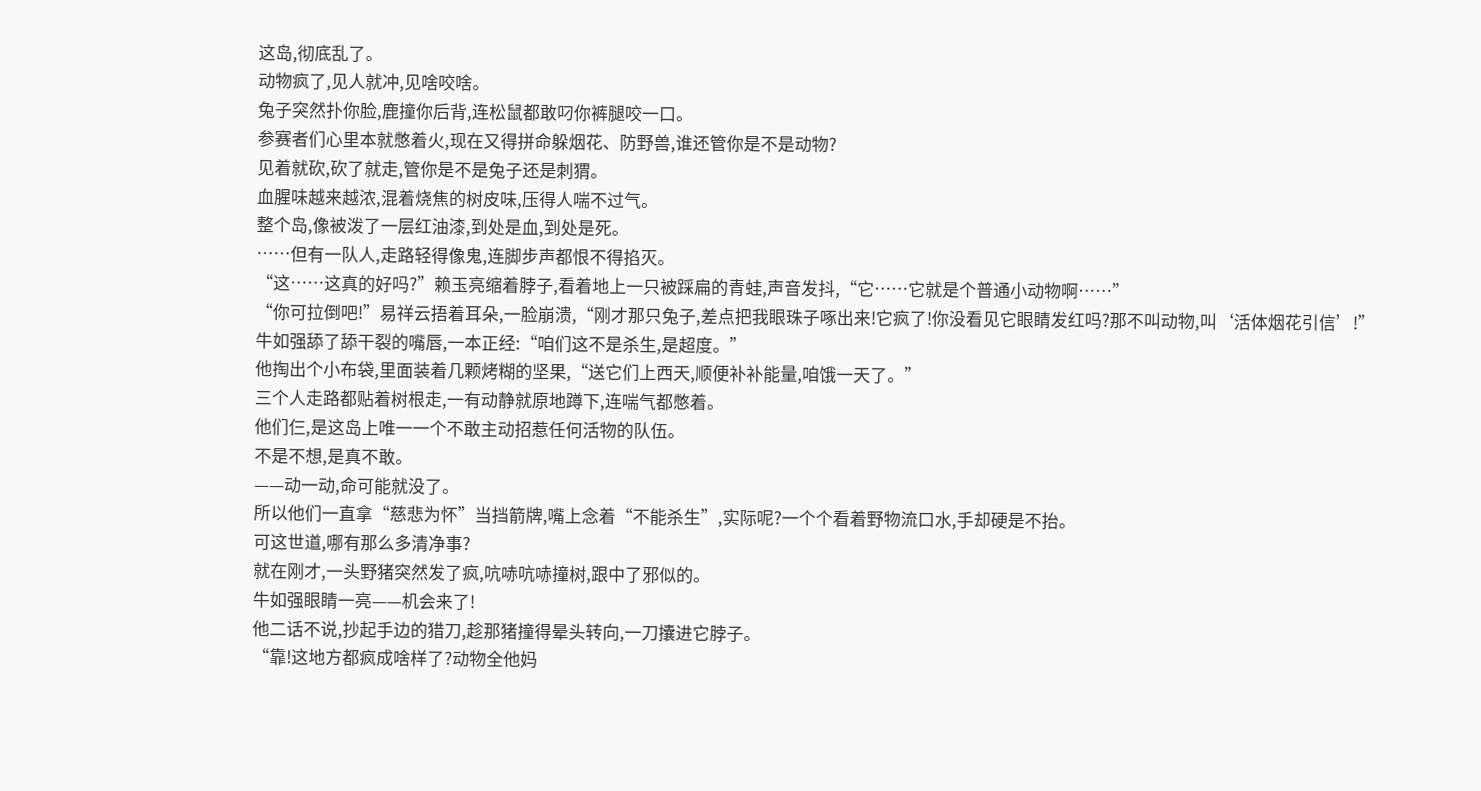这岛,彻底乱了。
动物疯了,见人就冲,见啥咬啥。
兔子突然扑你脸,鹿撞你后背,连松鼠都敢叼你裤腿咬一口。
参赛者们心里本就憋着火,现在又得拼命躲烟花、防野兽,谁还管你是不是动物?
见着就砍,砍了就走,管你是不是兔子还是刺猬。
血腥味越来越浓,混着烧焦的树皮味,压得人喘不过气。
整个岛,像被泼了一层红油漆,到处是血,到处是死。
……但有一队人,走路轻得像鬼,连脚步声都恨不得掐灭。
“这……这真的好吗?”赖玉亮缩着脖子,看着地上一只被踩扁的青蛙,声音发抖,“它……它就是个普通小动物啊……”
“你可拉倒吧!”易祥云捂着耳朵,一脸崩溃,“刚才那只兔子,差点把我眼珠子啄出来!它疯了!你没看见它眼睛发红吗?那不叫动物,叫‘活体烟花引信’!”
牛如强舔了舔干裂的嘴唇,一本正经:“咱们这不是杀生,是超度。”
他掏出个小布袋,里面装着几颗烤糊的坚果,“送它们上西天,顺便补补能量,咱饿一天了。”
三个人走路都贴着树根走,一有动静就原地蹲下,连喘气都憋着。
他们仨,是这岛上唯一一个不敢主动招惹任何活物的队伍。
不是不想,是真不敢。
——动一动,命可能就没了。
所以他们一直拿“慈悲为怀”当挡箭牌,嘴上念着“不能杀生”,实际呢?一个个看着野物流口水,手却硬是不抬。
可这世道,哪有那么多清净事?
就在刚才,一头野猪突然发了疯,吭哧吭哧撞树,跟中了邪似的。
牛如强眼睛一亮——机会来了!
他二话不说,抄起手边的猎刀,趁那猪撞得晕头转向,一刀攮进它脖子。
“靠!这地方都疯成啥样了?动物全他妈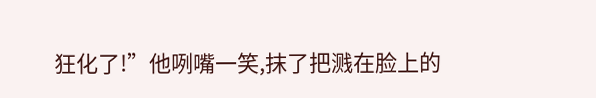狂化了!”他咧嘴一笑,抹了把溅在脸上的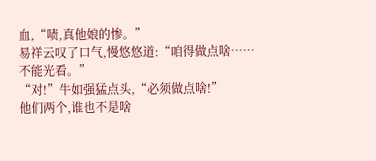血,“啧,真他娘的惨。”
易祥云叹了口气,慢悠悠道:“咱得做点啥……不能光看。”
“对!”牛如强猛点头,“必须做点啥!”
他们两个,谁也不是啥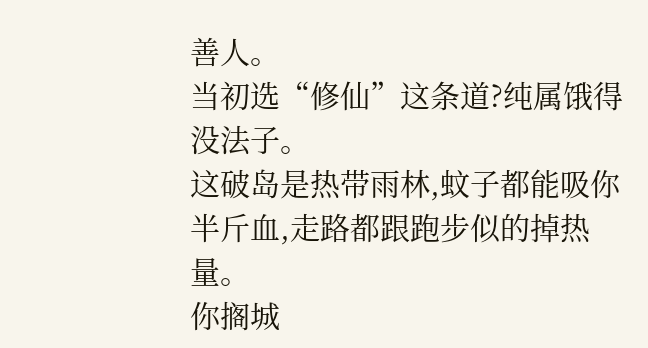善人。
当初选“修仙”这条道?纯属饿得没法子。
这破岛是热带雨林,蚊子都能吸你半斤血,走路都跟跑步似的掉热量。
你搁城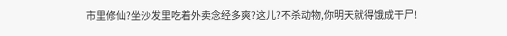市里修仙?坐沙发里吃着外卖念经多爽?这儿?不杀动物,你明天就得饿成干尸!